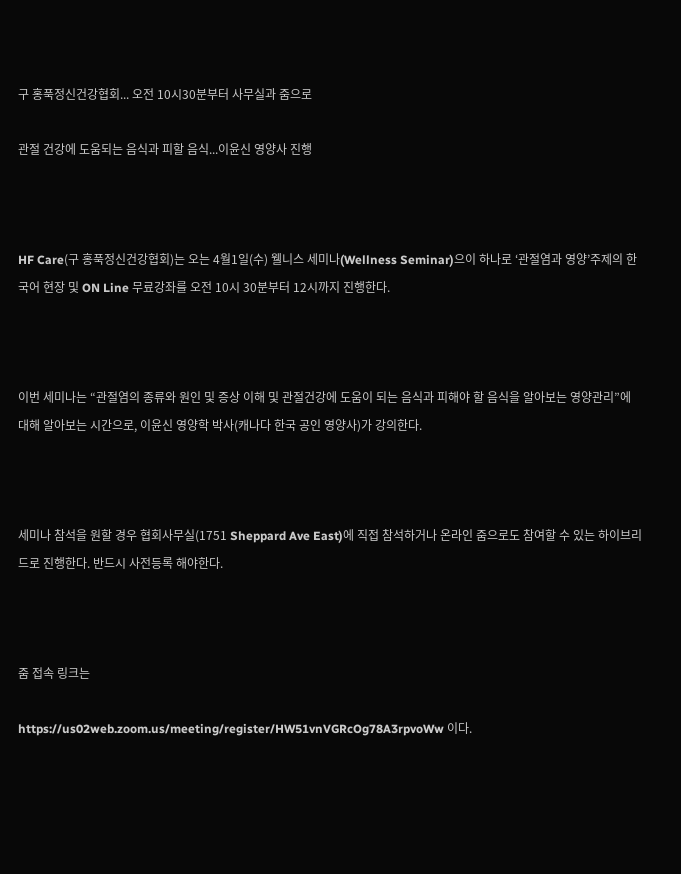구 홍푹정신건강협회... 오전 10시30분부터 사무실과 줌으로

관절 건강에 도움되는 음식과 피할 음식...이윤신 영양사 진행



HF Care(구 홍푹정신건강협회)는 오는 4월1일(수) 웰니스 세미나(Wellness Seminar)으이 하나로 ‘관절염과 영양’주제의 한국어 현장 및 ON Line 무료강좌를 오전 10시 30분부터 12시까지 진행한다.



이번 세미나는 “관절염의 종류와 원인 및 증상 이해 및 관절건강에 도움이 되는 음식과 피해야 할 음식을 알아보는 영양관리”에 대해 알아보는 시간으로, 이윤신 영양학 박사(캐나다 한국 공인 영양사)가 강의한다.



세미나 참석을 원할 경우 협회사무실(1751 Sheppard Ave East)에 직접 참석하거나 온라인 줌으로도 참여할 수 있는 하이브리드로 진행한다. 반드시 사전등록 해야한다.



줌 접속 링크는

https://us02web.zoom.us/meeting/register/HW51vnVGRcOg78A3rpvoWw 이다.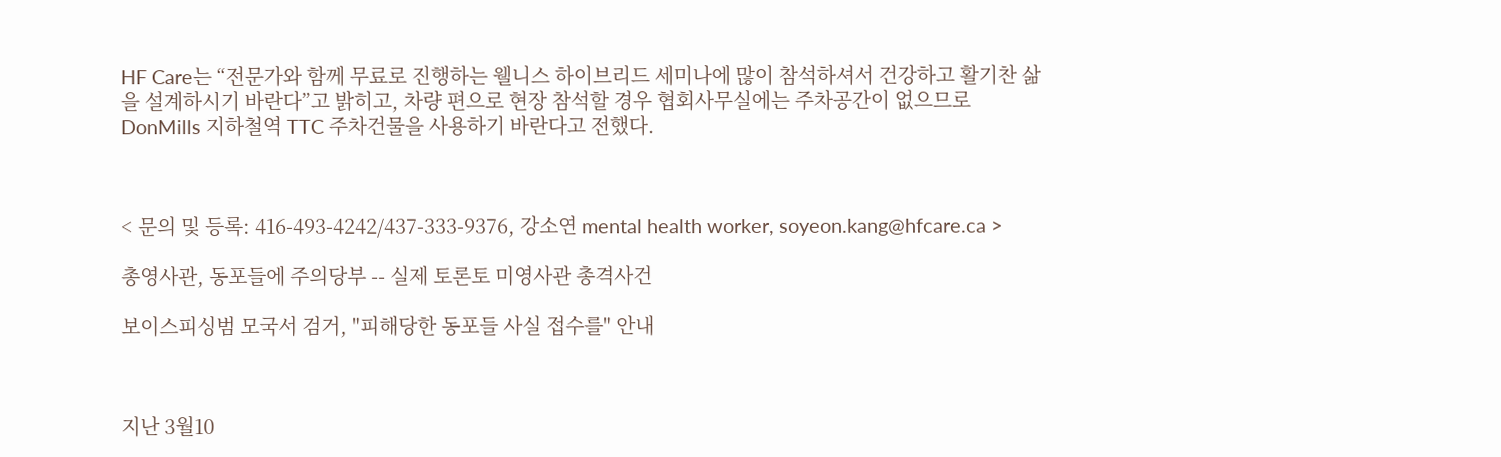HF Care는 “전문가와 함께 무료로 진행하는 웰니스 하이브리드 세미나에 많이 참석하셔서 건강하고 활기찬 삶을 설계하시기 바란다”고 밝히고, 차량 편으로 현장 참석할 경우 협회사무실에는 주차공간이 없으므로 DonMills 지하철역 TTC 주차건물을 사용하기 바란다고 전했다.



< 문의 및 등록: 416-493-4242/437-333-9376, 강소연 mental health worker, soyeon.kang@hfcare.ca >

총영사관, 동포들에 주의당부 -- 실제 토론토 미영사관 총격사건

보이스피싱범 모국서 검거, "피해당한 동포들 사실 접수를" 안내



지난 3월10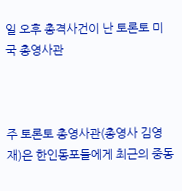일 오후 총격사건이 난 토론토 미국 총영사관



주 토론토 총영사관(총영사 김영재)은 한인동포들에게 최근의 중동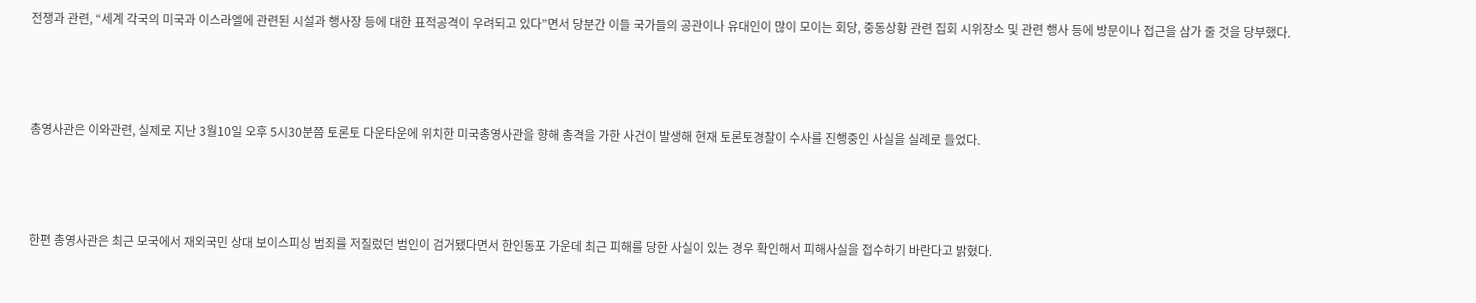전쟁과 관련, “세계 각국의 미국과 이스라엘에 관련된 시설과 행사장 등에 대한 표적공격이 우려되고 있다”면서 당분간 이들 국가들의 공관이나 유대인이 많이 모이는 회당, 중동상황 관련 집회 시위장소 및 관련 행사 등에 방문이나 접근을 삼가 줄 것을 당부했다.



총영사관은 이와관련, 실제로 지난 3월10일 오후 5시30분쯤 토론토 다운타운에 위치한 미국총영사관을 향해 총격을 가한 사건이 발생해 현재 토론토경찰이 수사를 진행중인 사실을 실례로 들었다.



한편 총영사관은 최근 모국에서 재외국민 상대 보이스피싱 범죄를 저질렀던 범인이 검거됐다면서 한인동포 가운데 최근 피해를 당한 사실이 있는 경우 확인해서 피해사실을 접수하기 바란다고 밝혔다.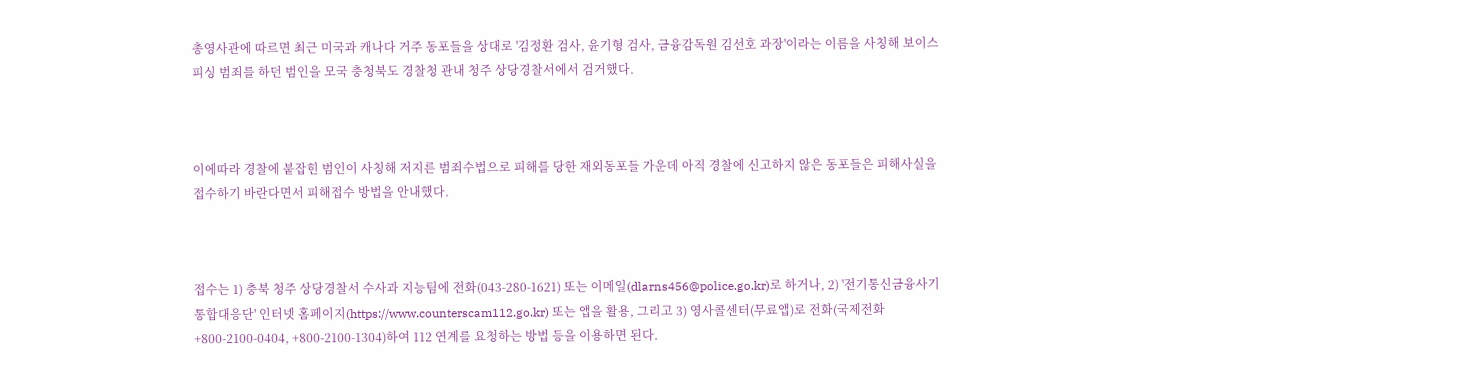총영사관에 따르면 최근 미국과 캐나다 거주 동포들을 상대로 '김정환 검사, 윤기형 검사, 금융감독원 김선호 과장'이라는 이름을 사칭해 보이스피싱 범죄를 하던 범인을 모국 충청북도 경찰청 관내 청주 상당경찰서에서 검거했다.



이에따라 경찰에 붙잡힌 범인이 사칭해 저지른 범죄수법으로 피해를 당한 재외동포들 가운데 아직 경찰에 신고하지 않은 동포들은 피해사실을 접수하기 바란다면서 피해접수 방법을 안내했다.



접수는 1) 충북 청주 상당경찰서 수사과 지능팀에 전화(043-280-1621) 또는 이메일(dlarns456@police.go.kr)로 하거나, 2) '전기통신금융사기 통합대응단' 인터넷 홈페이지(https://www.counterscam112.go.kr) 또는 앱을 활용, 그리고 3) 영사콜센터(무료앱)로 전화(국제전화+800-2100-0404, +800-2100-1304)하여 112 연계를 요청하는 방법 등을 이용하면 된다.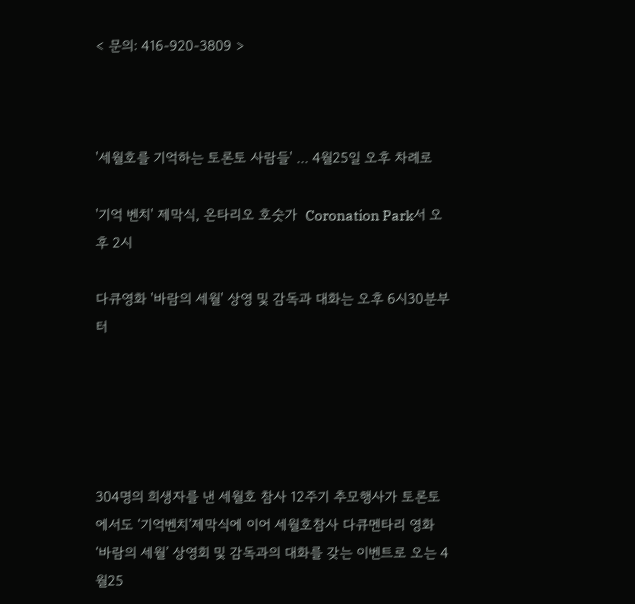< 문의: 416-920-3809 >



'세월호를 기억하는 토론토 사람들' ... 4월25일 오후 차례로

'기억 벤치' 제막식, 온타리오 호숫가  Coronation Park서 오후 2시

다큐영화 '바람의 세월' 상영 및 감독과 대화는 오후 6시30분부터





304명의 희생자를 낸 세월호 참사 12주기 추모행사가 토론토에서도 ‘기억벤치’제막식에 이어 세월호참사 다큐멘타리 영화 ‘바람의 세월’ 상영회 및 감독과의 대화를 갖는 이벤트로 오는 4월25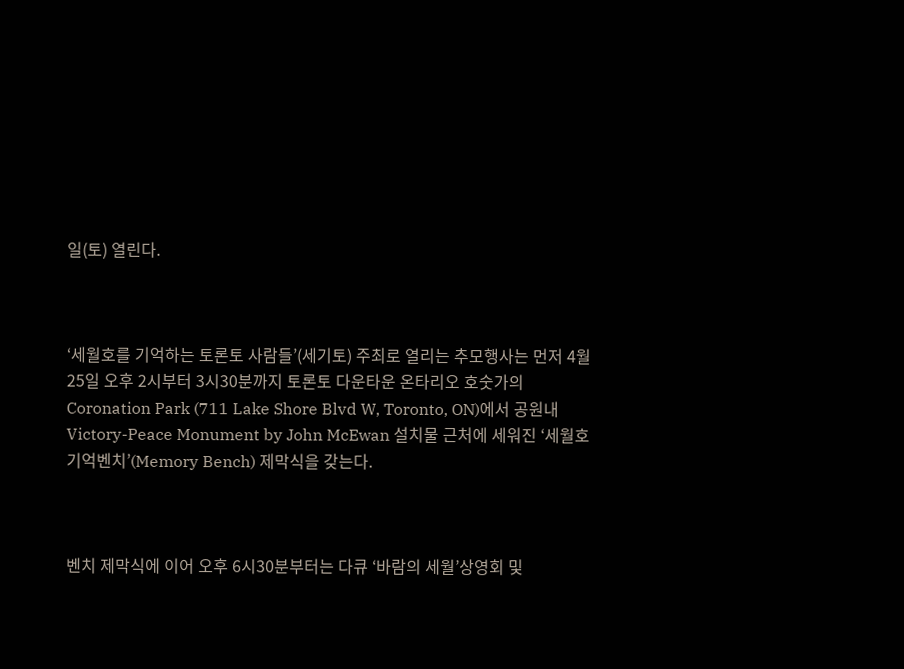일(토) 열린다.



‘세월호를 기억하는 토론토 사람들’(세기토) 주최로 열리는 추모행사는 먼저 4월25일 오후 2시부터 3시30분까지 토론토 다운타운 온타리오 호숫가의 Coronation Park (711 Lake Shore Blvd W, Toronto, ON)에서 공원내 Victory-Peace Monument by John McEwan 설치물 근처에 세워진 ‘세월호 기억벤치’(Memory Bench) 제막식을 갖는다.



벤치 제막식에 이어 오후 6시30분부터는 다큐 ‘바람의 세월’상영회 및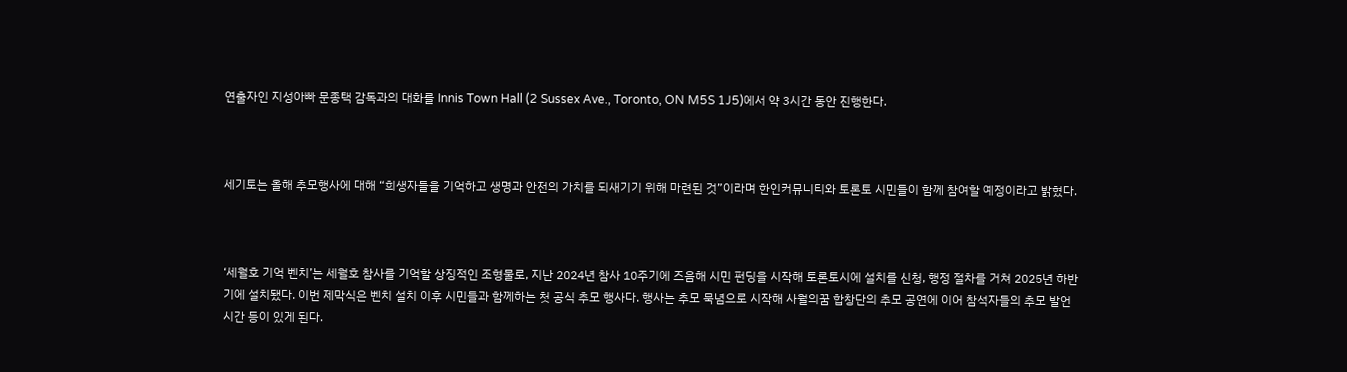연출자인 지성아빠 문종택 감독과의 대화를 Innis Town Hall (2 Sussex Ave., Toronto, ON M5S 1J5)에서 약 3시간 동안 진행한다.



세기토는 올해 추모행사에 대해 “희생자들을 기억하고 생명과 안전의 가치를 되새기기 위해 마련된 것”이라며 한인커뮤니티와 토론토 시민들이 함께 참여할 예정이라고 밝혔다.



‘세월호 기억 벤치’는 세월호 참사를 기억할 상징적인 조형물로, 지난 2024년 참사 10주기에 즈음해 시민 펀딩을 시작해 토론토시에 설치를 신청, 행정 절차를 거쳐 2025년 하반기에 설치됐다. 이번 제막식은 벤치 설치 이후 시민들과 함께하는 첫 공식 추모 행사다. 행사는 추모 묵념으로 시작해 사월의꿈 합창단의 추모 공연에 이어 참석자들의 추모 발언시간 등이 있게 된다.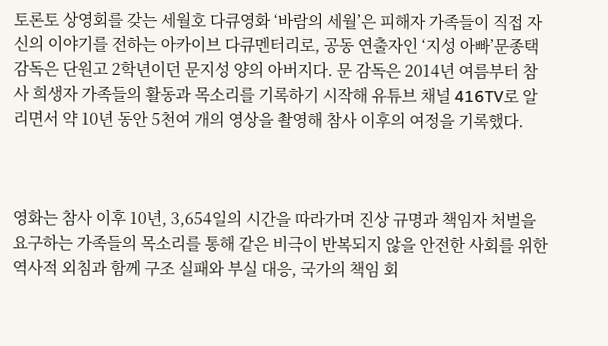토론토 상영회를 갖는 세월호 다큐영화 ‘바람의 세월’은 피해자 가족들이 직접 자신의 이야기를 전하는 아카이브 다큐멘터리로, 공동 연출자인 ‘지성 아빠’문종택 감독은 단원고 2학년이던 문지성 양의 아버지다. 문 감독은 2014년 여름부터 참사 희생자 가족들의 활동과 목소리를 기록하기 시작해 유튜브 채널 416TV로 알리면서 약 10년 동안 5천여 개의 영상을 촬영해 참사 이후의 여정을 기록했다.



영화는 참사 이후 10년, 3,654일의 시간을 따라가며 진상 규명과 책임자 처벌을 요구하는 가족들의 목소리를 통해 같은 비극이 반복되지 않을 안전한 사회를 위한 역사적 외침과 함께 구조 실패와 부실 대응, 국가의 책임 회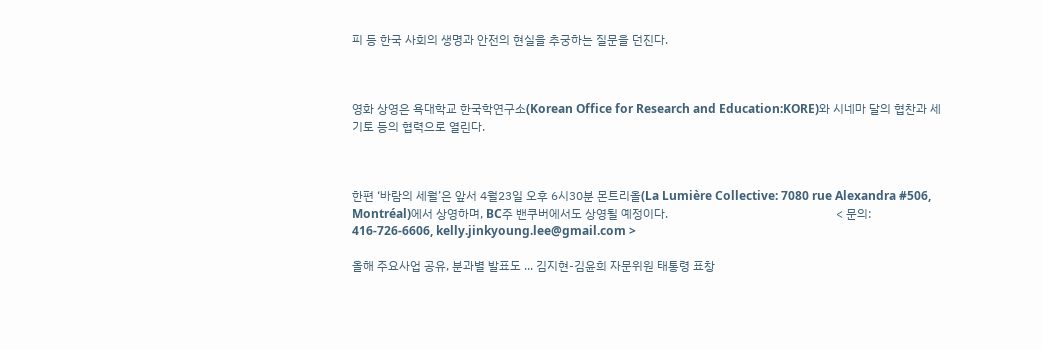피 등 한국 사회의 생명과 안전의 현실을 추궁하는 질문을 던진다.



영화 상영은 욕대학교 한국학연구소(Korean Office for Research and Education:KORE)와 시네마 달의 협찬과 세기토 등의 협력으로 열린다.



한편 ‘바람의 세월’은 앞서 4월23일 오후 6시30분 몬트리올(La Lumière Collective: 7080 rue Alexandra #506, Montréal)에서 상영하며, BC주 밴쿠버에서도 상영될 예정이다.                                                        < 문의: 416-726-6606, kelly.jinkyoung.lee@gmail.com >

올해 주요사업 공유, 분과별 발표도 ... 김지현-김윤희 자문위원 태통령 표창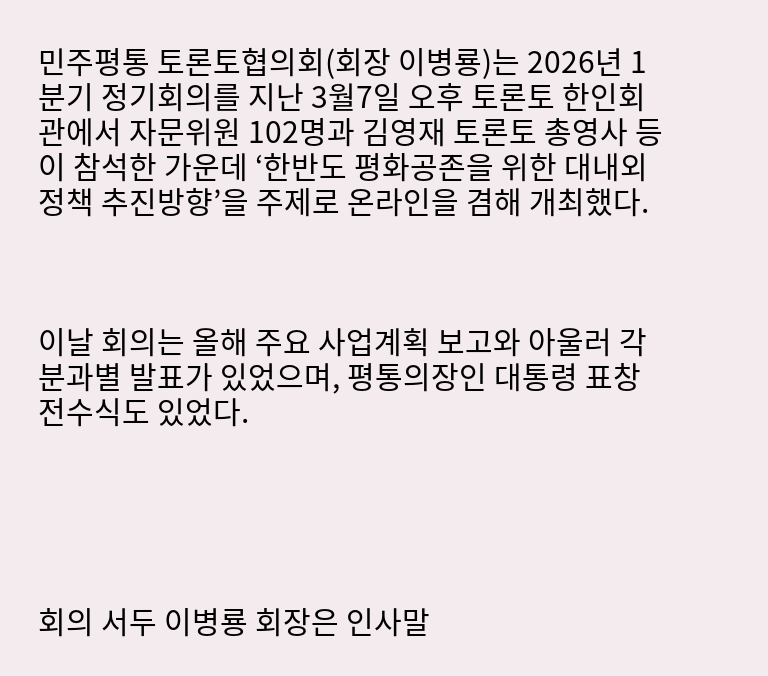민주평통 토론토협의회(회장 이병룡)는 2026년 1분기 정기회의를 지난 3월7일 오후 토론토 한인회관에서 자문위원 102명과 김영재 토론토 총영사 등이 참석한 가운데 ‘한반도 평화공존을 위한 대내외 정책 추진방향’을 주제로 온라인을 겸해 개최했다.



이날 회의는 올해 주요 사업계획 보고와 아울러 각 분과별 발표가 있었으며, 평통의장인 대통령 표창 전수식도 있었다.





회의 서두 이병룡 회장은 인사말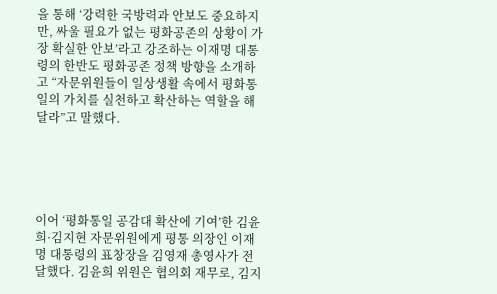을 통해 ‘강력한 국방력과 안보도 중요하지만, 싸울 필요가 없는 평화공존의 상황이 가장 확실한 안보’라고 강조하는 이재명 대통령의 한반도 평화공존 정책 방향을 소개하고 “자문위원들이 일상생활 속에서 평화통일의 가치를 실천하고 확산하는 역할을 해달라”고 말했다.





이어 ‘평화통일 공감대 확산에 기여’한 김윤희·김지현 자문위원에게 평통 의장인 이재명 대통령의 표창장을 김영재 총영사가 전달했다. 김윤희 위원은 협의회 재무로, 김지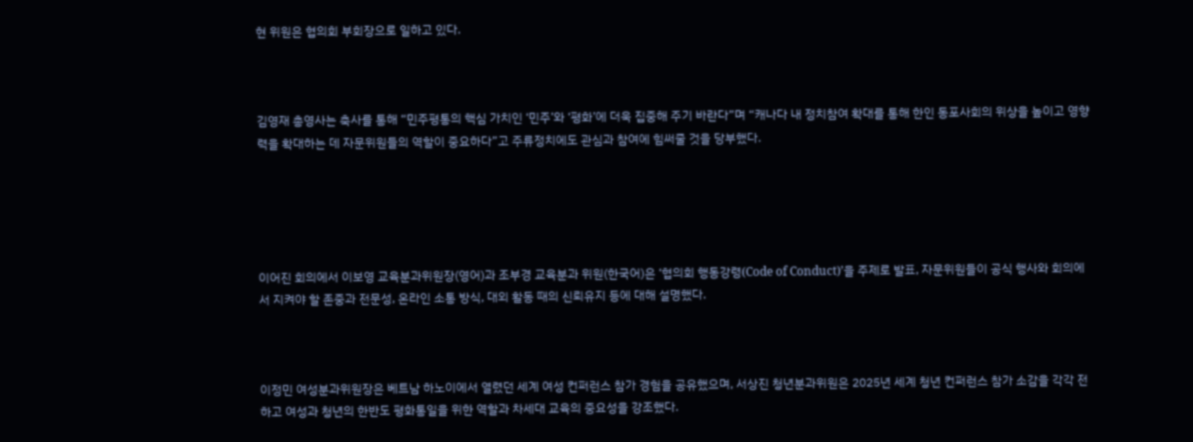현 위원은 협의회 부회장으로 일하고 있다.



김영재 총영사는 축사를 통해 “민주평통의 핵심 가치인 ‘민주’와 ‘평화’에 더욱 집중해 주기 바란다”며 “캐나다 내 정치참여 확대를 통해 한인 동포사회의 위상을 높이고 영향력을 확대하는 데 자문위원들의 역할이 중요하다”고 주류정치에도 관심과 참여에 힘써줄 것을 당부했다.





이어진 회의에서 이보영 교육분과위원장(영어)과 조부경 교육분과 위원(한국어)은 ‘협의회 행동강령(Code of Conduct)’을 주제로 발표, 자문위원들이 공식 행사와 회의에서 지켜야 할 존중과 전문성, 온라인 소통 방식, 대외 활동 때의 신뢰유지 등에 대해 설명했다.



이정민 여성분과위원장은 베트남 하노이에서 열렸던 세계 여성 컨퍼런스 참가 경험을 공유했으며, 서상진 청년분과위원은 2025년 세계 청년 컨퍼런스 참가 소감을 각각 전하고 여성과 청년의 한반도 평화통일을 위한 역할과 차세대 교육의 중요성을 강조했다.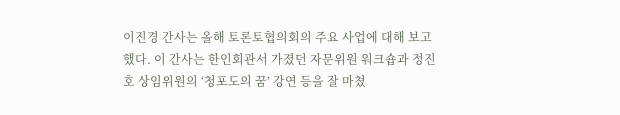이진경 간사는 올해 토론토협의회의 주요 사업에 대해 보고했다. 이 간사는 한인회관서 가졌던 자문위원 워크숍과 정진호 상임위원의 ‘청포도의 꿈’ 강연 등을 잘 마쳤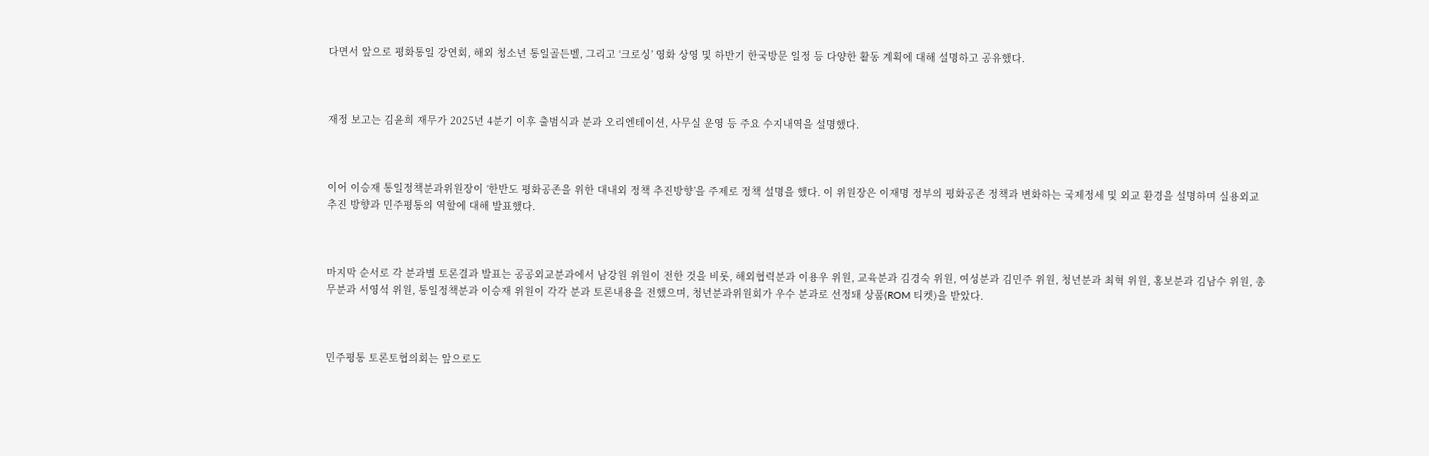다면서 앞으로 평화통일 강연회, 해외 청소년 통일골든벨, 그리고 ‘크로싱’ 영화 상영 및 하반기 한국방문 일정 등 다양한 활동 계획에 대해 설명하고 공유했다.



재정 보고는 김윤희 재무가 2025년 4분기 이후 출범식과 분과 오리엔테이션, 사무실 운영 등 주요 수지내역을 설명했다.



이어 이승재 통일정책분과위원장이 ‘한반도 평화공존을 위한 대내외 정책 추진방향’을 주제로 정책 설명을 했다. 이 위원장은 이재명 정부의 평화공존 정책과 변화하는 국제정세 및 외교 환경을 설명하며 실용외교 추진 방향과 민주평통의 역할에 대해 발표했다.



마지막 순서로 각 분과별 토론결과 발표는 공공외교분과에서 남강원 위원이 전한 것을 비롯, 해외협력분과 이용우 위원, 교육분과 김경숙 위원, 여성분과 김민주 위원, 청년분과 최혁 위원, 홍보분과 김남수 위원, 총무분과 서영석 위원, 통일정책분과 이승재 위원이 각각 분과 토론내용을 전했으며, 청년분과위원회가 우수 분과로 선정돼 상품(ROM 티켓)을 받았다.



민주평통 토론토협의회는 앞으로도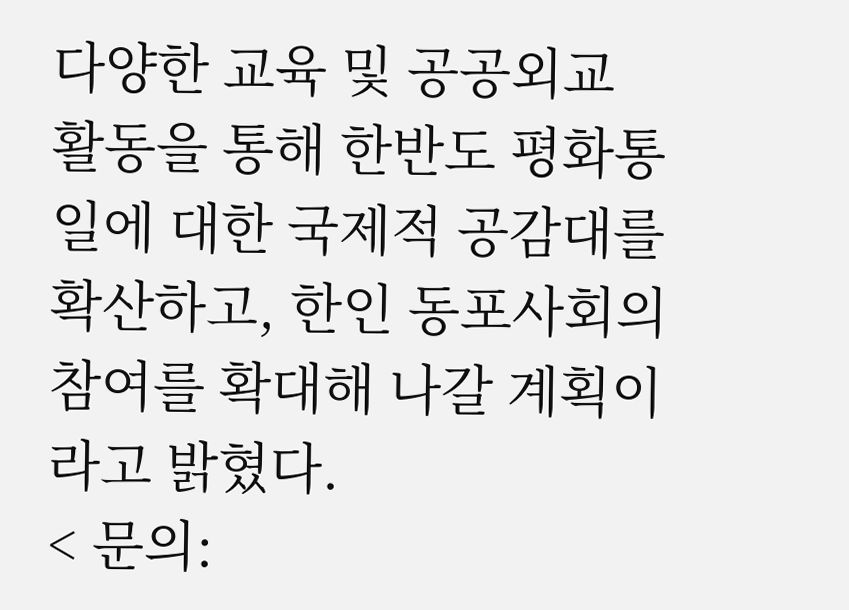다양한 교육 및 공공외교 활동을 통해 한반도 평화통일에 대한 국제적 공감대를 확산하고, 한인 동포사회의 참여를 확대해 나갈 계획이라고 밝혔다.                                  < 문의: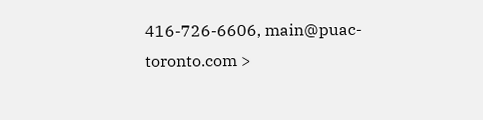416-726-6606, main@puac-toronto.com >